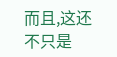而且,这还不只是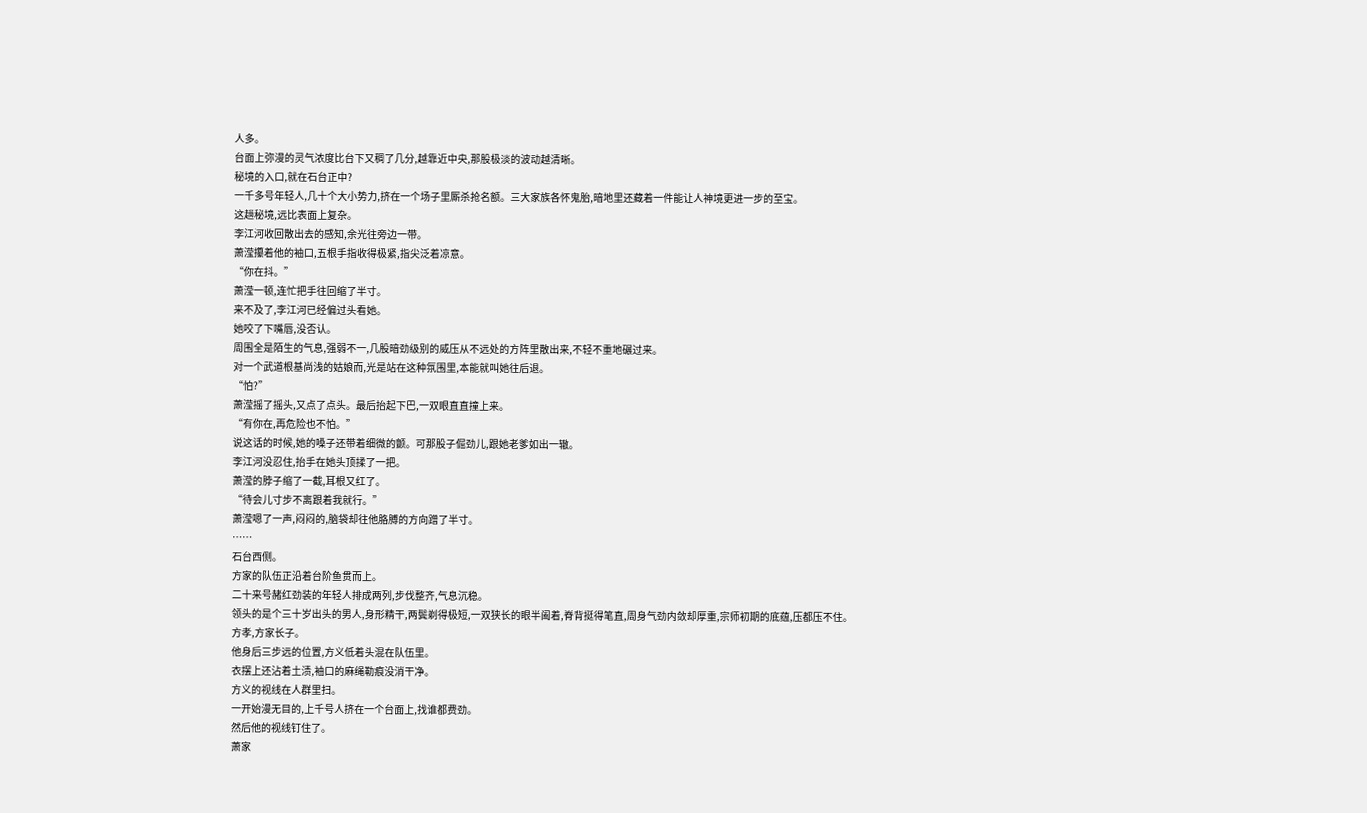人多。
台面上弥漫的灵气浓度比台下又稠了几分,越靠近中央,那股极淡的波动越清晰。
秘境的入口,就在石台正中?
一千多号年轻人,几十个大小势力,挤在一个场子里厮杀抢名额。三大家族各怀鬼胎,暗地里还藏着一件能让人神境更进一步的至宝。
这趟秘境,远比表面上复杂。
李江河收回散出去的感知,余光往旁边一带。
萧滢攥着他的袖口,五根手指收得极紧,指尖泛着凉意。
“你在抖。”
萧滢一顿,连忙把手往回缩了半寸。
来不及了,李江河已经偏过头看她。
她咬了下嘴唇,没否认。
周围全是陌生的气息,强弱不一,几股暗劲级别的威压从不远处的方阵里散出来,不轻不重地碾过来。
对一个武道根基尚浅的姑娘而,光是站在这种氛围里,本能就叫她往后退。
“怕?”
萧滢摇了摇头,又点了点头。最后抬起下巴,一双眼直直撞上来。
“有你在,再危险也不怕。”
说这话的时候,她的嗓子还带着细微的颤。可那股子倔劲儿,跟她老爹如出一辙。
李江河没忍住,抬手在她头顶揉了一把。
萧滢的脖子缩了一截,耳根又红了。
“待会儿寸步不离跟着我就行。”
萧滢嗯了一声,闷闷的,脑袋却往他胳膊的方向蹭了半寸。
……
石台西侧。
方家的队伍正沿着台阶鱼贯而上。
二十来号赭红劲装的年轻人排成两列,步伐整齐,气息沉稳。
领头的是个三十岁出头的男人,身形精干,两鬓剃得极短,一双狭长的眼半阖着,脊背挺得笔直,周身气劲内敛却厚重,宗师初期的底蕴,压都压不住。
方孝,方家长子。
他身后三步远的位置,方义低着头混在队伍里。
衣摆上还沾着土渍,袖口的麻绳勒痕没消干净。
方义的视线在人群里扫。
一开始漫无目的,上千号人挤在一个台面上,找谁都费劲。
然后他的视线钉住了。
萧家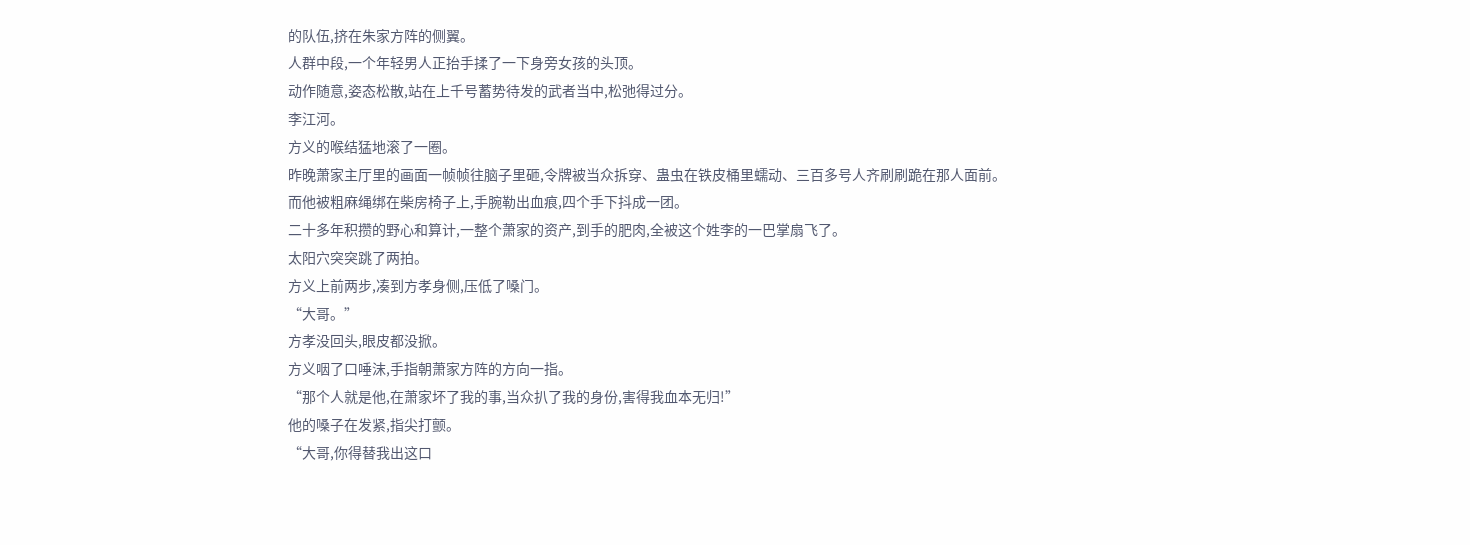的队伍,挤在朱家方阵的侧翼。
人群中段,一个年轻男人正抬手揉了一下身旁女孩的头顶。
动作随意,姿态松散,站在上千号蓄势待发的武者当中,松弛得过分。
李江河。
方义的喉结猛地滚了一圈。
昨晚萧家主厅里的画面一帧帧往脑子里砸,令牌被当众拆穿、蛊虫在铁皮桶里蠕动、三百多号人齐刷刷跪在那人面前。
而他被粗麻绳绑在柴房椅子上,手腕勒出血痕,四个手下抖成一团。
二十多年积攒的野心和算计,一整个萧家的资产,到手的肥肉,全被这个姓李的一巴掌扇飞了。
太阳穴突突跳了两拍。
方义上前两步,凑到方孝身侧,压低了嗓门。
“大哥。”
方孝没回头,眼皮都没掀。
方义咽了口唾沫,手指朝萧家方阵的方向一指。
“那个人就是他,在萧家坏了我的事,当众扒了我的身份,害得我血本无归!”
他的嗓子在发紧,指尖打颤。
“大哥,你得替我出这口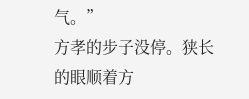气。”
方孝的步子没停。狭长的眼顺着方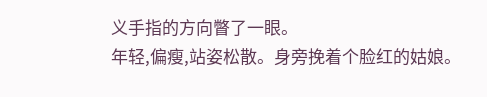义手指的方向瞥了一眼。
年轻,偏瘦,站姿松散。身旁挽着个脸红的姑娘。